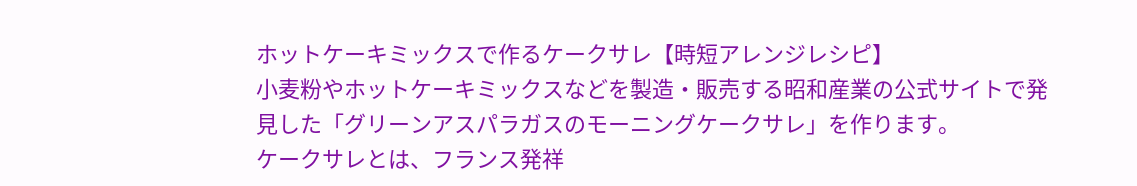ホットケーキミックスで作るケークサレ【時短アレンジレシピ】
小麦粉やホットケーキミックスなどを製造・販売する昭和産業の公式サイトで発見した「グリーンアスパラガスのモーニングケークサレ」を作ります。
ケークサレとは、フランス発祥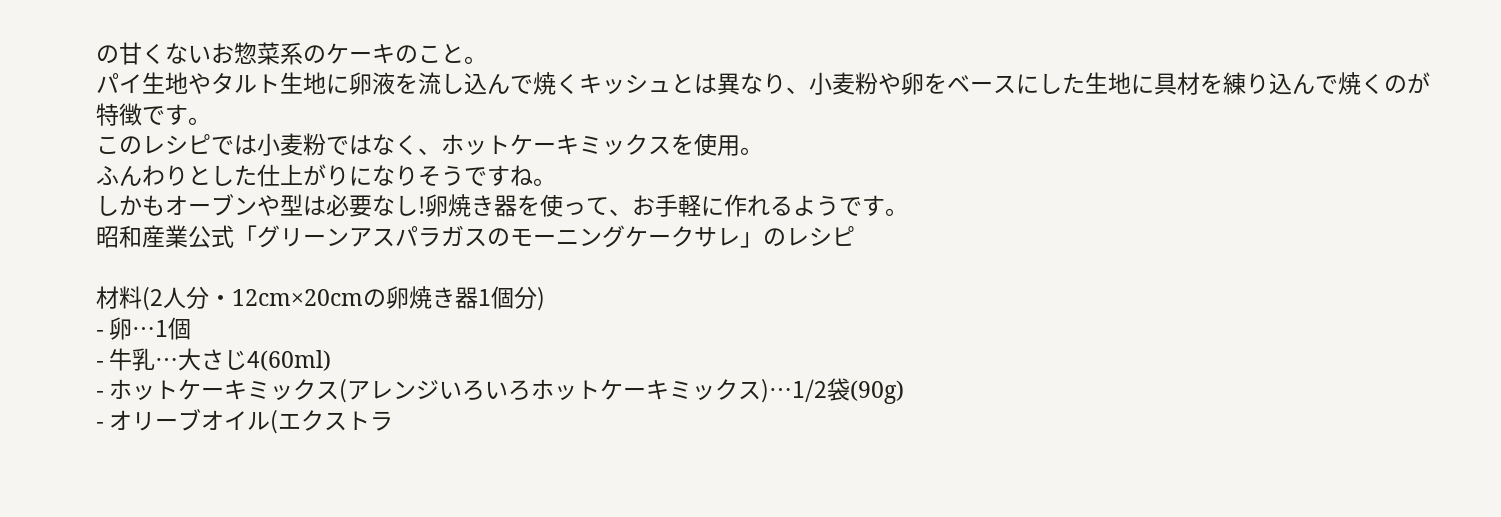の甘くないお惣菜系のケーキのこと。
パイ生地やタルト生地に卵液を流し込んで焼くキッシュとは異なり、小麦粉や卵をベースにした生地に具材を練り込んで焼くのが特徴です。
このレシピでは小麦粉ではなく、ホットケーキミックスを使用。
ふんわりとした仕上がりになりそうですね。
しかもオーブンや型は必要なし!卵焼き器を使って、お手軽に作れるようです。
昭和産業公式「グリーンアスパラガスのモーニングケークサレ」のレシピ

材料(2人分・12cm×20cmの卵焼き器1個分)
- 卵…1個
- 牛乳…大さじ4(60ml)
- ホットケーキミックス(アレンジいろいろホットケーキミックス)…1/2袋(90g)
- オリーブオイル(エクストラ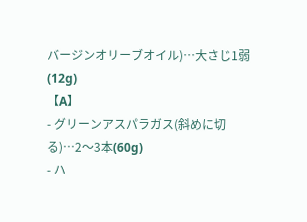バージンオリーブオイル)…大さじ1弱(12g)
【A】
- グリーンアスパラガス(斜めに切る)…2〜3本(60g)
- ハ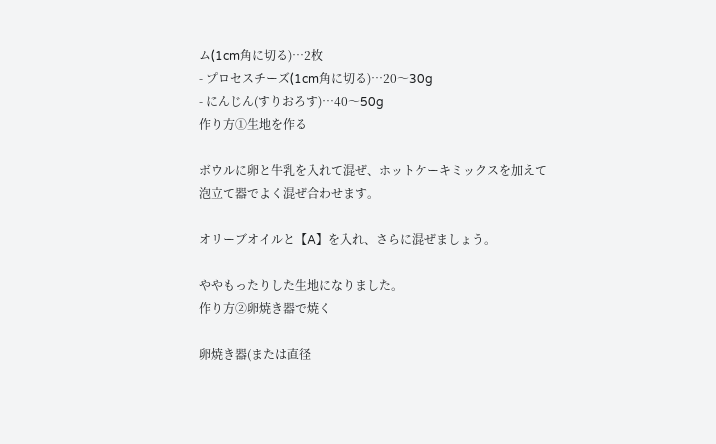ム(1cm角に切る)…2枚
- プロセスチーズ(1cm角に切る)…20〜30g
- にんじん(すりおろす)…40〜50g
作り方①生地を作る

ボウルに卵と牛乳を入れて混ぜ、ホットケーキミックスを加えて泡立て器でよく混ぜ合わせます。

オリーブオイルと【A】を入れ、さらに混ぜましょう。

ややもったりした生地になりました。
作り方②卵焼き器で焼く

卵焼き器(または直径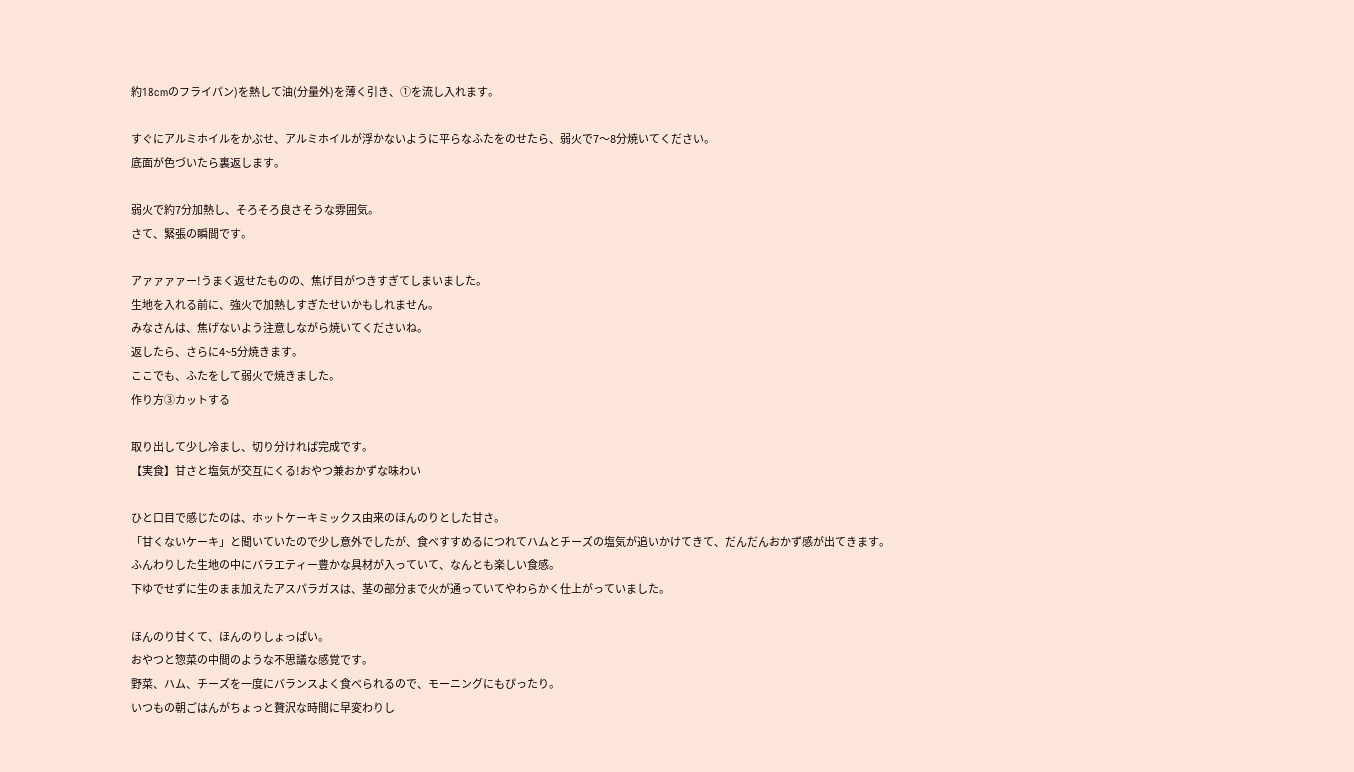約18cmのフライパン)を熱して油(分量外)を薄く引き、①を流し入れます。

すぐにアルミホイルをかぶせ、アルミホイルが浮かないように平らなふたをのせたら、弱火で7〜8分焼いてください。
底面が色づいたら裏返します。

弱火で約7分加熱し、そろそろ良さそうな雰囲気。
さて、緊張の瞬間です。

アァァァァー!うまく返せたものの、焦げ目がつきすぎてしまいました。
生地を入れる前に、強火で加熱しすぎたせいかもしれません。
みなさんは、焦げないよう注意しながら焼いてくださいね。
返したら、さらに4~5分焼きます。
ここでも、ふたをして弱火で焼きました。
作り方③カットする

取り出して少し冷まし、切り分ければ完成です。
【実食】甘さと塩気が交互にくる!おやつ兼おかずな味わい

ひと口目で感じたのは、ホットケーキミックス由来のほんのりとした甘さ。
「甘くないケーキ」と聞いていたので少し意外でしたが、食べすすめるにつれてハムとチーズの塩気が追いかけてきて、だんだんおかず感が出てきます。
ふんわりした生地の中にバラエティー豊かな具材が入っていて、なんとも楽しい食感。
下ゆでせずに生のまま加えたアスパラガスは、茎の部分まで火が通っていてやわらかく仕上がっていました。

ほんのり甘くて、ほんのりしょっぱい。
おやつと惣菜の中間のような不思議な感覚です。
野菜、ハム、チーズを一度にバランスよく食べられるので、モーニングにもぴったり。
いつもの朝ごはんがちょっと贅沢な時間に早変わりし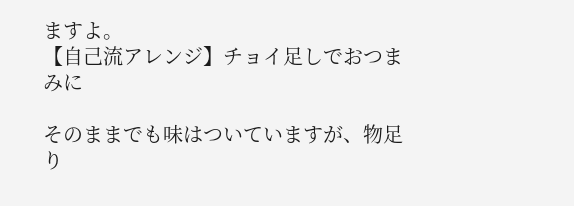ますよ。
【自己流アレンジ】チョイ足しでおつまみに

そのままでも味はついていますが、物足り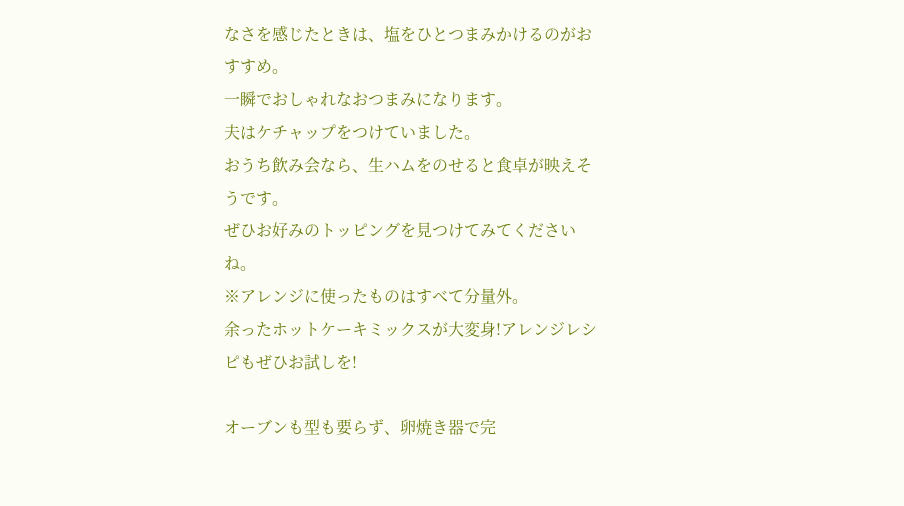なさを感じたときは、塩をひとつまみかけるのがおすすめ。
一瞬でおしゃれなおつまみになります。
夫はケチャップをつけていました。
おうち飲み会なら、生ハムをのせると食卓が映えそうです。
ぜひお好みのトッピングを見つけてみてくださいね。
※アレンジに使ったものはすべて分量外。
余ったホットケーキミックスが大変身!アレンジレシピもぜひお試しを!

オーブンも型も要らず、卵焼き器で完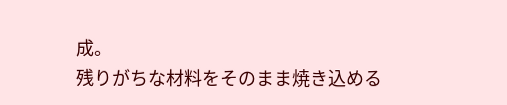成。
残りがちな材料をそのまま焼き込める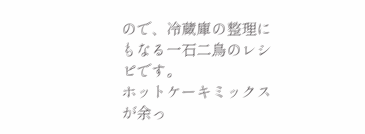ので、冷蔵庫の整理にもなる一石二鳥のレシピです。
ホットケーキミックスが余っ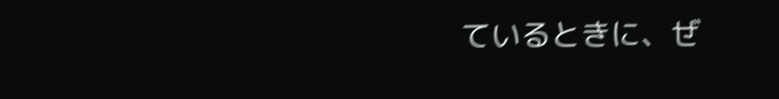ているときに、ぜ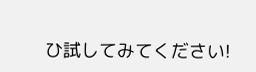ひ試してみてください!